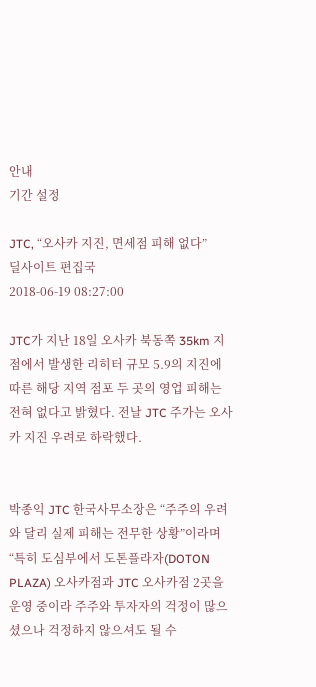안내
기간 설정

JTC, “오사카 지진, 면세점 피해 없다”
딜사이트 편집국
2018-06-19 08:27:00

JTC가 지난 18일 오사카 북동쪽 35km 지점에서 발생한 리히터 규모 5.9의 지진에 따른 해당 지역 점포 두 곳의 영업 피해는 전혀 없다고 밝혔다. 전날 JTC 주가는 오사카 지진 우려로 하락했다.


박종익 JTC 한국사무소장은 “주주의 우려와 달리 실제 피해는 전무한 상황”이라며 “특히 도심부에서 도톤플라자(DOTON PLAZA) 오사카점과 JTC 오사카점 2곳을 운영 중이라 주주와 투자자의 걱정이 많으셨으나 걱정하지 않으셔도 될 수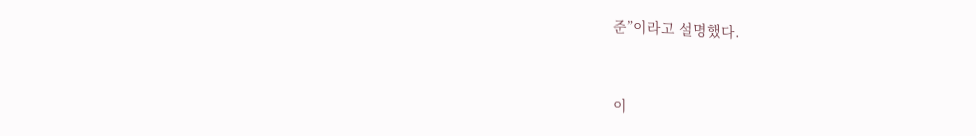준”이라고 설명했다.


이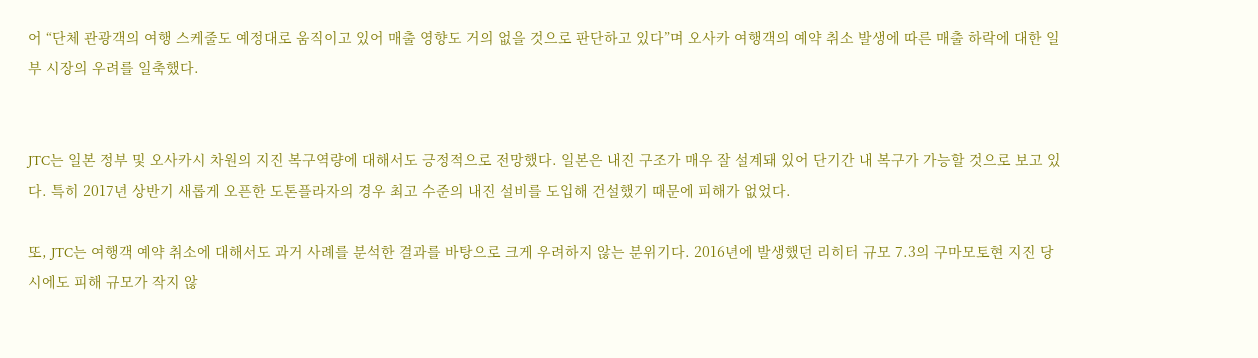어 “단체 관광객의 여행 스케줄도 예정대로 움직이고 있어 매출 영향도 거의 없을 것으로 판단하고 있다”며 오사카 여행객의 예약 취소 발생에 따른 매출 하락에 대한 일부 시장의 우려를 일축했다.


JTC는 일본 정부 및 오사카시 차원의 지진 복구역량에 대해서도 긍정적으로 전망했다. 일본은 내진 구조가 매우 잘 설계돼 있어 단기간 내 복구가 가능할 것으로 보고 있다. 특히 2017년 상반기 새롭게 오픈한 도톤플라자의 경우 최고 수준의 내진 설비를 도입해 건설했기 때문에 피해가 없었다.

또, JTC는 여행객 예약 취소에 대해서도 과거 사례를 분석한 결과를 바탕으로 크게 우려하지 않는 분위기다. 2016년에 발생했던 리히터 규모 7.3의 구마모토현 지진 당시에도 피해 규모가 작지 않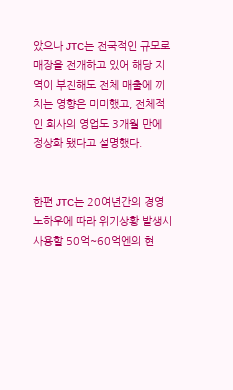았으나 JTC는 전국적인 규모로 매장을 전개하고 있어 해당 지역이 부진해도 전체 매출에 끼치는 영향은 미미했고, 전체적인 회사의 영업도 3개월 만에 정상화 됐다고 설명했다.


한편 JTC는 20여년간의 경영 노하우에 따라 위기상황 발생시 사용할 50억~60억엔의 현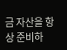금 자산을 항상 준비하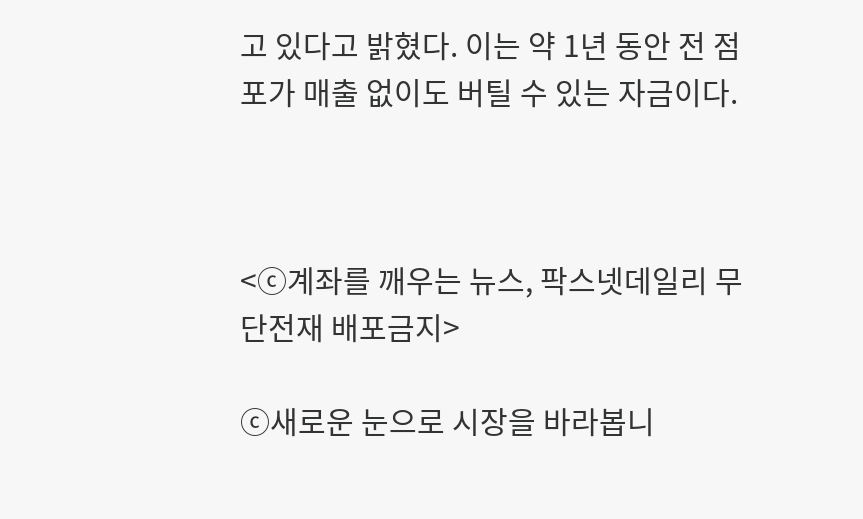고 있다고 밝혔다. 이는 약 1년 동안 전 점포가 매출 없이도 버틸 수 있는 자금이다.



<ⓒ계좌를 깨우는 뉴스, 팍스넷데일리 무단전재 배포금지>

ⓒ새로운 눈으로 시장을 바라봅니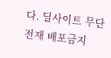다. 딜사이트 무단전재 배포금지